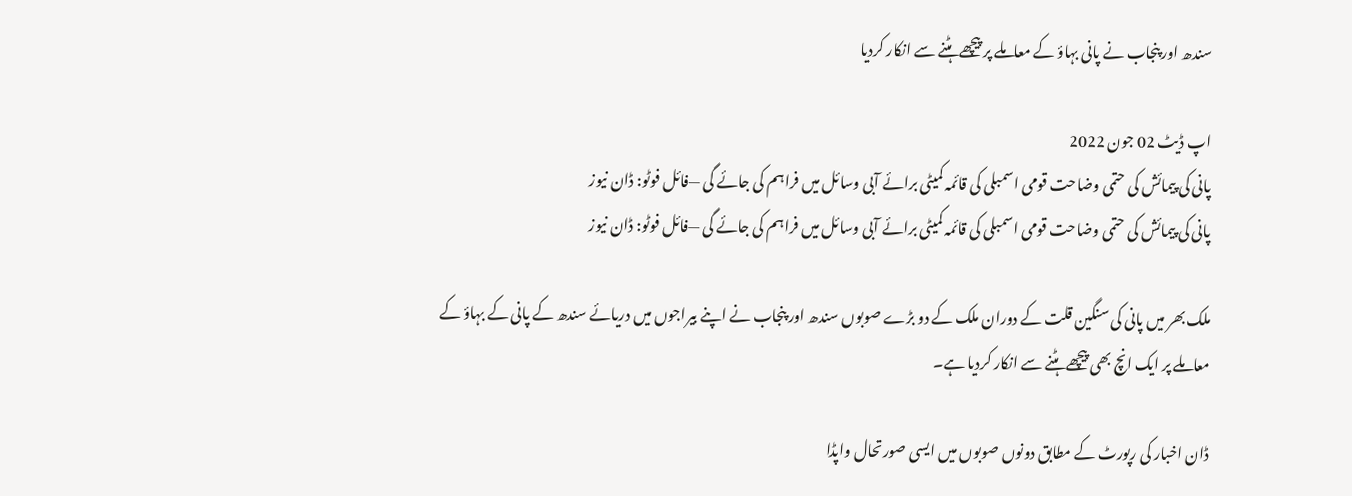سندھ اور پنجاب نے پانی بہاؤ کے معاملے پر پیچھے ہٹنے سے انکار کردیا

اپ ڈیٹ 02 جون 2022
پانی کی پیمائش کی حتمی وضاحت قومی اسمبلی کی قائمہ کمیٹی برائے آبی وسائل میں فراہم کی جائے گی —فائل فوٹو: ڈان نیوز
پانی کی پیمائش کی حتمی وضاحت قومی اسمبلی کی قائمہ کمیٹی برائے آبی وسائل میں فراہم کی جائے گی —فائل فوٹو: ڈان نیوز

ملک بھر میں پانی کی سنگین قلت کے دوران ملک کے دو بڑے صوبوں سندھ اور پنجاب نے اپنے بیراجوں میں دریائے سندھ کے پانی کے بہاؤ کے معاملے پر ایک انچ بھی پیچھے ہٹنے سے انکار کردیا ہے۔

ڈان اخبار کی رپورٹ کے مطابق دونوں صوبوں میں ایسی صورتحال واپڈا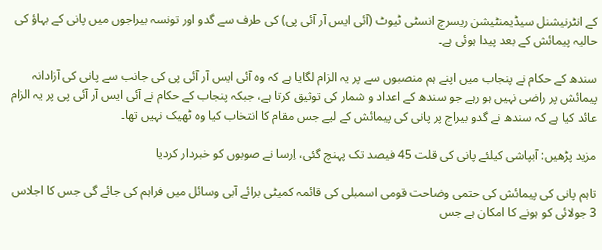کے انٹرنیشنل سیڈیمنٹیشن ریسرچ انسٹی ٹیوٹ (آئی ایس آر آئی پی) کی طرف سے گدو اور تونسہ بیراجوں میں پانی کے بہاؤ کی حالیہ پیمائش کے بعد پیدا ہوئی ہے۔

سندھ کے حکام نے پنجاب میں اپنے ہم منصبوں سے پر یہ الزام لگایا ہے کہ وہ آئی ایس آر آئی پی کی جانب سے پانی کی آزادانہ پیمائش پر راضی نہیں ہو رہے جو سندھ کے اعداد و شمار کی توثیق کرتا ہے، جبکہ پنجاب کے حکام نے آئی ایس آر آئی پی پر یہ الزام عائد کیا ہے کہ سندھ نے گدو بیراج پر پانی کی پیمائش کے لیے جس مقام کا انتخاب کیا وہ ٹھیک نہیں تھا۔

مزید پڑھیں: آبپاشی کیلئے پانی کی قلت 45 فیصد تک پہنچ گئی، اِرسا نے صوبوں کو خبردار کردیا

تاہم پانی کی پیمائش کی حتمی وضاحت قومی اسمبلی کی قائمہ کمیٹی برائے آبی وسائل میں فراہم کی جائے گی جس کا اجلاس 3 جولائی کو ہونے کا امکان ہے جس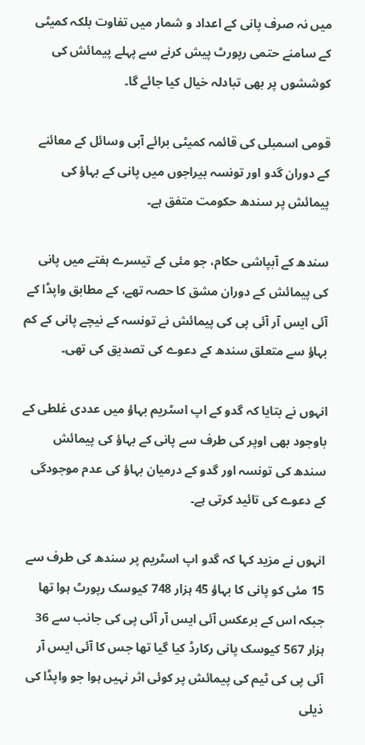میں نہ صرف پانی کے اعداد و شمار میں تفاوت بلکہ کمیٹی کے سامنے حتمی رپورٹ پیش کرنے سے پہلے پیمائش کی کوششوں پر بھی تبادلہ خیال کیا جائے گا۔

قومی اسمبلی کی قائمہ کمیٹی برائے آبی وسائل کے معائنے کے دوران گدو اور تونسہ بیراجوں میں پانی کے بہاؤ کی پیمائش پر سندھ حکومت متفق ہے۔

سندھ کے آبپاشی حکام، جو مئی کے تیسرے ہفتے میں پانی کی پیمائش کے دوران مشق کا حصہ تھے، کے مطابق واپڈا کے آئی ایس آر آئی پی کی پیمائش نے تونسہ کے نیچے پانی کے کم بہاؤ سے متعلق سندھ کے دعوے کی تصدیق کی تھی۔

انہوں نے بتایا کہ گدو کے اپ اسٹریم بہاؤ میں عددی غلطی کے باوجود بھی اوپر کی طرف سے پانی کے بہاؤ کی پیمائش سندھ کی تونسہ اور گدو کے درمیان بہاؤ کی عدم موجودگی کے دعوے کی تائید کرتی ہے۔

انہوں نے مزید کہا کہ گدو اپ اسٹریم پر سندھ کی طرف سے 15 مئی کو پانی کا بہاؤ 45 ہزار 748 کیوسک رپورٹ ہوا تھا جبکہ اس کے برعکس آئی ایس آر آئی پی کی جانب سے 36 ہزار 567 کیوسک پانی رکارڈ کیا گیا تھا جس کا آئی ایس آر آئی پی کی ٹیم کی پیمائش پر کوئی اثر نہیں ہوا جو واپڈا کی ذیلی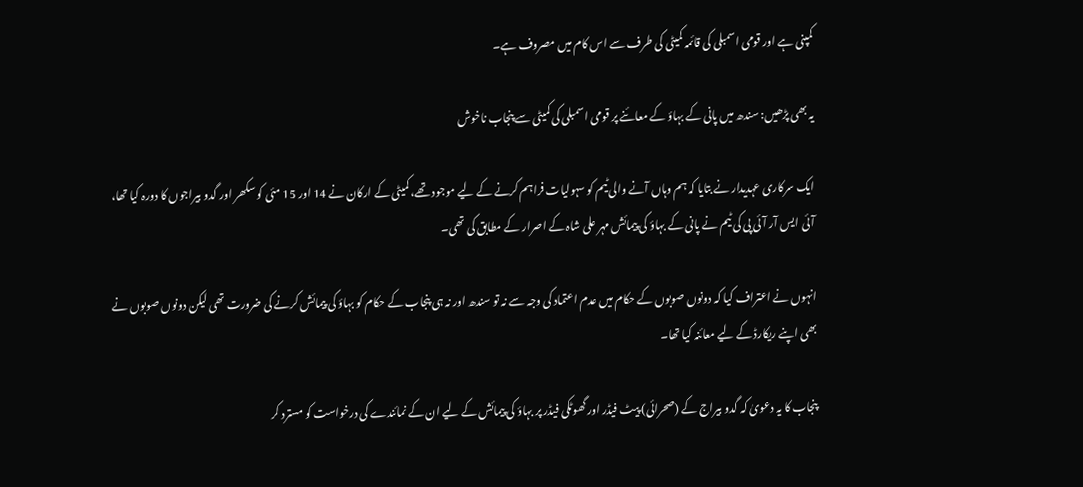کمپنی ہے اور قومی اسمبلی کی قائمہ کمیٹی کی طرف سے اس کام میں مصروف ہے۔

یہ بھی پڑھیں: سندھ میں پانی کے بہاؤ کے معائنے پر قومی اسمبلی کی کمیٹی سے پنجاب ناخوش

ایک سرکاری عہدیدار نے بتایا کہ ہم وہاں آنے والی ٹیم کو سہولیات فراہم کرنے کے لیے موجود تھے، کمیٹی کے ارکان نے 14 اور 15 مئی کو سکھر اور گدو بیراجوں کا دورہ کیا تھا، آئی ایس آر آئی پی کی ٹیم نے پانی کے بہاؤ کی پیمائش مہر علی شاہ کے اصرار کے مطابق کی تھی۔

انہوں نے اعتراف کیا کہ دونوں صوبوں کے حکام میں عدم اعتماد کی وجہ سے نہ تو سندھ اور نہ ہی پنجاب کے حکام کو بہاؤ کی پیمائش کرنے کی ضرورت تھی لیکن دونوں صوبوں نے بھی اپنے ریکارڈ کے لیے معائنہ کیا تھا۔

پنجاب کا یہ دعویٰ کہ گدو بیراج کے (صحرائی) پیٹ فیڈر اور گھوٹکی فیڈر پر بہاؤ کی پیمائش کے لیے ان کے نمائندے کی درخواست کو مسترد کر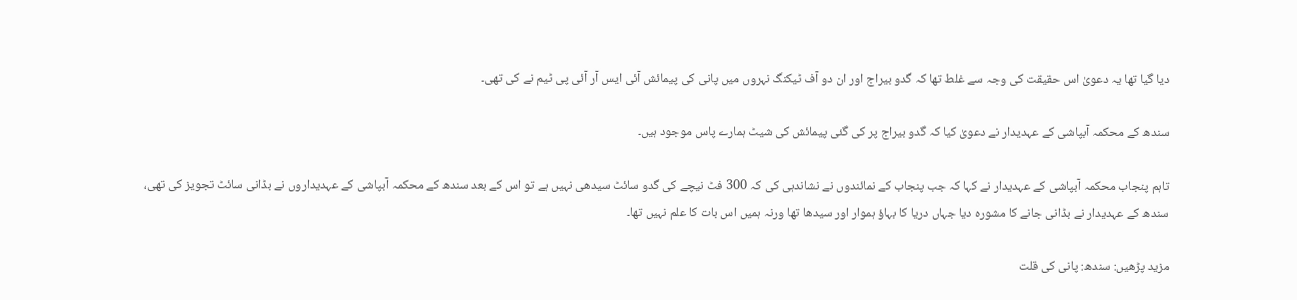دیا گیا تھا یہ دعویٰ اس حقیقت کی وجہ سے غلط تھا کہ گدو بیراج اور ان دو آف ٹیکنگ نہروں میں پانی کی پیمائش آئی ایس آر آئی پی ٹیم نے کی تھی۔

سندھ کے محکمہ آبپاشی کے عہدیدار نے دعویٰ کیا کہ گدو بیراج پر کی گئی پیمائش کی شیٹ ہمارے پاس موجود ہیں۔

تاہم پنجاب محکمہ آبپاشی کے عہدیدار نے کہا کہ جب پنجاب کے نمائندوں نے نشاندہی کی کہ 300 فٹ نیچے کی گدو سائٹ سیدھی نہیں ہے تو اس کے بعد سندھ کے محکمہ آبپاشی کے عہدیداروں نے بڈانی سائٹ تجویز کی تھی، سندھ کے عہدیدار نے بڈانی جانے کا مشورہ دیا جہاں دریا کا بہاؤ ہموار اور سیدھا تھا ورنہ ہمیں اس بات کا علم نہیں تھا۔

مزید پڑھیں: سندھ: پانی کی قلت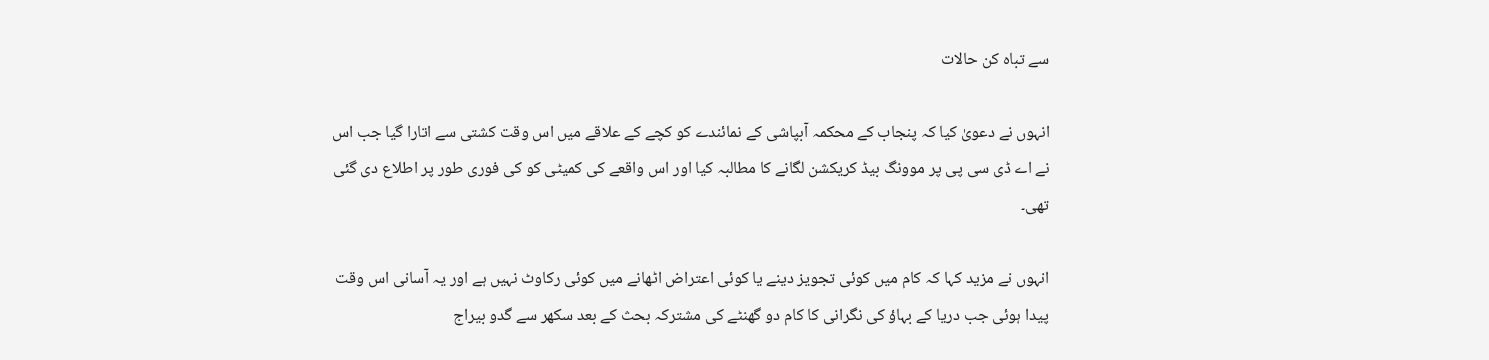سے تباہ کن حالات

انہوں نے دعویٰ کیا کہ پنجاب کے محکمہ آبپاشی کے نمائندے کو کچے کے علاقے میں اس وقت کشتی سے اتارا گیا جب اس نے اے ڈی سی پی پر موونگ بیڈ کریکشن لگانے کا مطالبہ کیا اور اس واقعے کی کمیٹی کو کی فوری طور پر اطلاع دی گئی تھی۔

انہوں نے مزید کہا کہ کام میں کوئی تجویز دینے یا کوئی اعتراض اٹھانے میں کوئی رکاوٹ نہیں ہے اور یہ آسانی اس وقت پیدا ہوئی جب دریا کے بہاؤ کی نگرانی کا کام دو گھنٹے کی مشترکہ بحث کے بعد سکھر سے گدو بیراج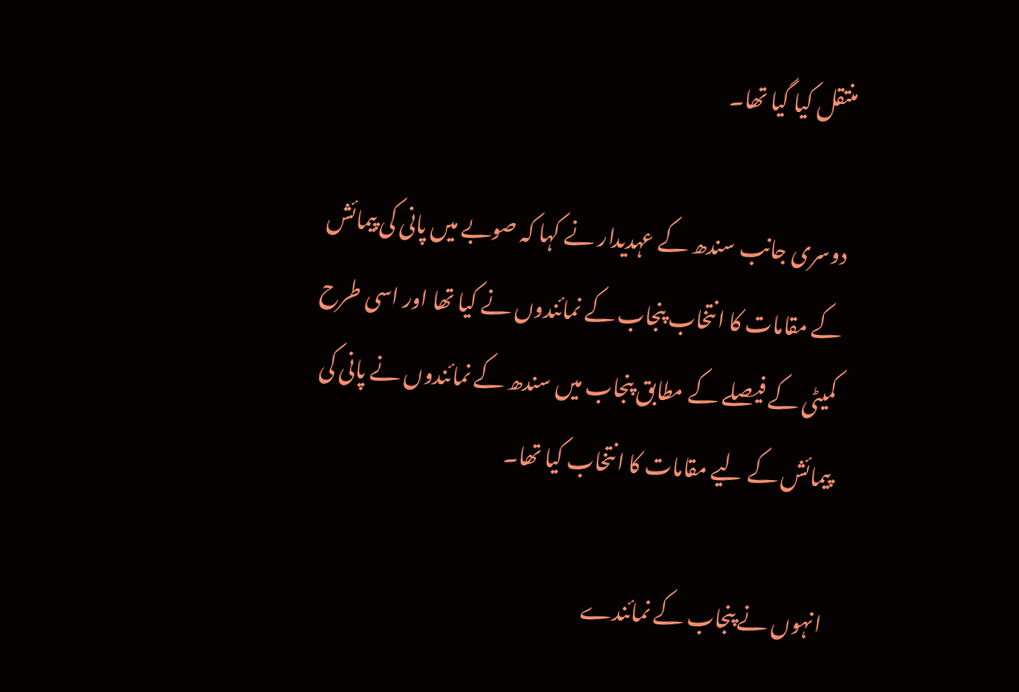منتقل کیا گیا تھا۔

دوسری جانب سندھ کے عہدیدار نے کہا کہ صوبے میں پانی کی پیمائش کے مقامات کا انتخاب پنجاب کے نمائندوں نے کیا تھا اور اسی طرح کمیٹی کے فیصلے کے مطابق پنجاب میں سندھ کے نمائندوں نے پانی کی پیمائش کے لیے مقامات کا انتخاب کیا تھا۔

انہوں نے پنجاب کے نمائندے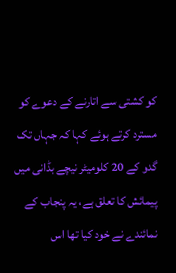کو کشتی سے اتارنے کے دعوے کو مسترد کرتے ہوئے کہا کہ جہاں تک گدو کے 20 کلومیٹر نیچے بڈانی میں پیمائش کا تعلق ہے، یہ پنجاب کے نمائندے نے خود کیا تھا اس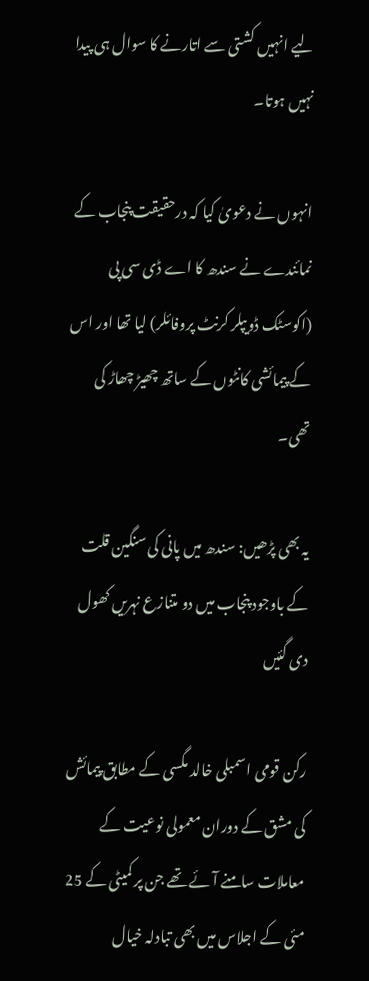لیے انہیں کشتی سے اتارنے کا سوال ہی پیدا نہیں ہوتا۔

انہوں نے دعویٰ کیا کہ درحقیقت پنجاب کے نمائندے نے سندھ کا اے ڈی سی پی (اکوسٹک ڈویپلر کرنٹ پروفائلر) لیا تھا اور اس کے پیمائشی کانٹوں کے ساتھ چھیڑ چھاڑ کی تھی۔

یہ بھی پڑھیں: سندھ میں پانی کی سنگین قلت کے باوجود پنجاب میں دو متنازع نہریں کھول دی گئیں

رکن قومی اسمبلی خالد مگسی کے مطابق پیمائش کی مشق کے دوران معمولی نوعیت کے معاملات سامنے آئے تھے جن پر کمیٹی کے 25 مئی کے اجلاس میں بھی تبادلہ خیال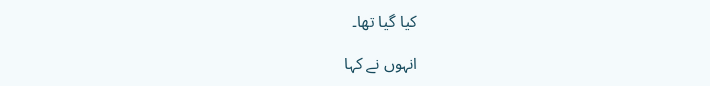کیا گیا تھا۔

انہوں نے کہا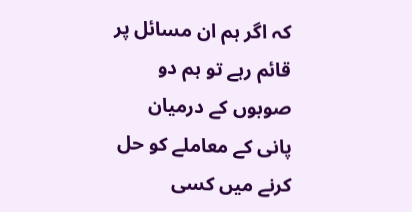کہ اگر ہم ان مسائل پر قائم رہے تو ہم دو صوبوں کے درمیان پانی کے معاملے کو حل کرنے میں کسی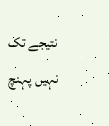نتیجے تک نہیں پہنچ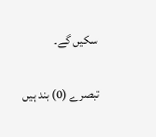سکیں گے۔

تبصرے (0) بند ہیں